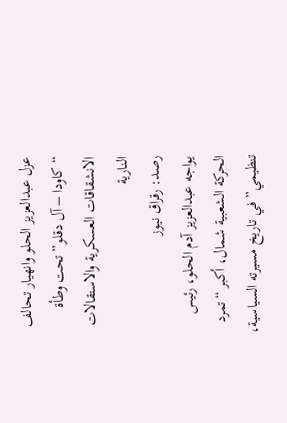عزل عبدالعزيز الحلو وانهيار تحالف “كاودا – آل دقلو” تحت وطأة الانشقاقات العسكرية والاستقالات النارية
رصد: رقراق نيوز
يواجه عبدالعزيز آدم الحلو، رئيس الحركة الشعبية شمال، أكبر “تمرد تنظيمي” في تاريخ مسيرته السياسية،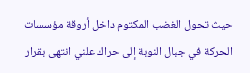حيث تحول الغضب المكتوم داخل أروقة مؤسسات الحركة في جبال النوبة إلى حراك علني انتهى بقرار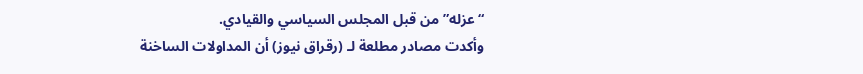“عزله” من قبل المجلس السياسي والقيادي.
وأكدت مصادر مطلعة لـ (رقراق نيوز) أن المداولات الساخنة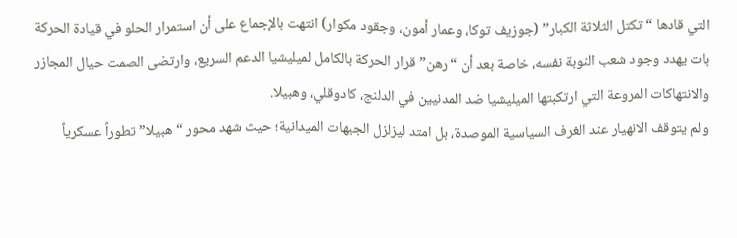التي قادها “تكتل الثلاثة الكبار” (جوزيف توكا، وعمار أمون، وجقود مكوار) انتهت بالإجماع على أن استمرار الحلو في قيادة الحركة بات يهدد وجود شعب النوبة نفسه، خاصة بعد أن “رهن” قرار الحركة بالكامل لميليشيا الدعم السريع، وارتضى الصمت حيال المجازر والانتهاكات المروعة التي ارتكبتها الميليشيا ضد المدنيين في الدلنج، كادوقلي، وهبيلا.
ولم يتوقف الانهيار عند الغرف السياسية الموصدة، بل امتد ليزلزل الجبهات الميدانية؛ حيث شهد محور “هبيلا” تطوراً عسكرياً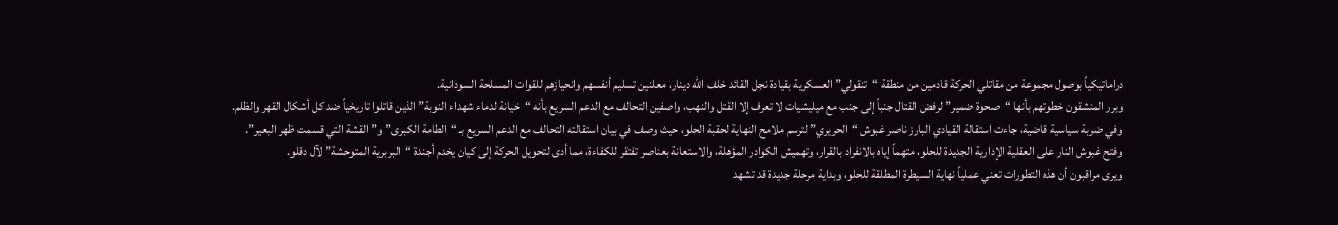دراماتيكياً بوصول مجموعة من مقاتلي الحركة قادمين من منطقة “تنقولي” العسكرية بقيادة نجل القائد خلف الله دينار، معلنين تسليم أنفسهم وانحيازهم للقوات المسلحة السودانية.
وبرر المنشقون خطوتهم بأنها “صحوة ضمير” لرفض القتال جنباً إلى جنب مع ميليشيات لا تعرف إلا القتل والنهب، واصفين التحالف مع الدعم السريع بأنه “خيانة لدماء شهداء النوبة” الذين قاتلوا تاريخياً ضد كل أشكال القهر والظلم.
وفي ضربة سياسية قاضية، جاءت استقالة القيادي البارز ناصر غبوش “الحريري” لترسم ملامح النهاية لحقبة الحلو، حيث وصف في بيان استقالته التحالف مع الدعم السريع بـ “الطامة الكبرى” و”القشة التي قسمت ظهر البعير”.
وفتح غبوش النار على العقلية الإدارية الجديدة للحلو، متهماً إياه بالانفراد بالقرار، وتهميش الكوادر المؤهلة، والاستعانة بعناصر تفتقر للكفاءة، مما أدى لتحويل الحركة إلى كيان يخدم أجندة “البربرية المتوحشة” لآل دقلو.
ويرى مراقبون أن هذه التطورات تعني عملياً نهاية السيطرة المطلقة للحلو، وبداية مرحلة جديدة قد تشهد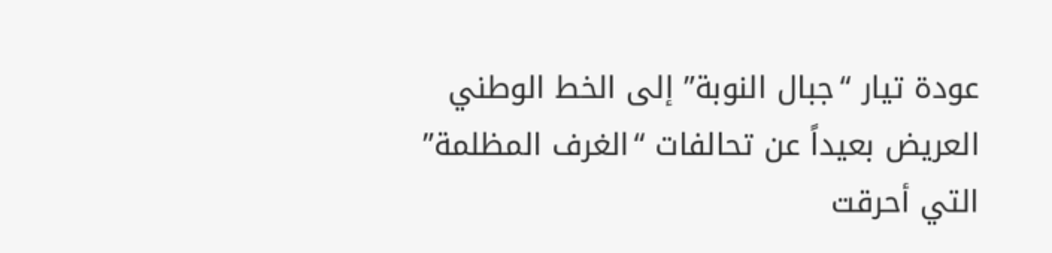عودة تيار “جبال النوبة” إلى الخط الوطني العريض بعيداً عن تحالفات “الغرف المظلمة” التي أحرقت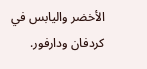الأخضر واليابس في كردفان ودارفور.